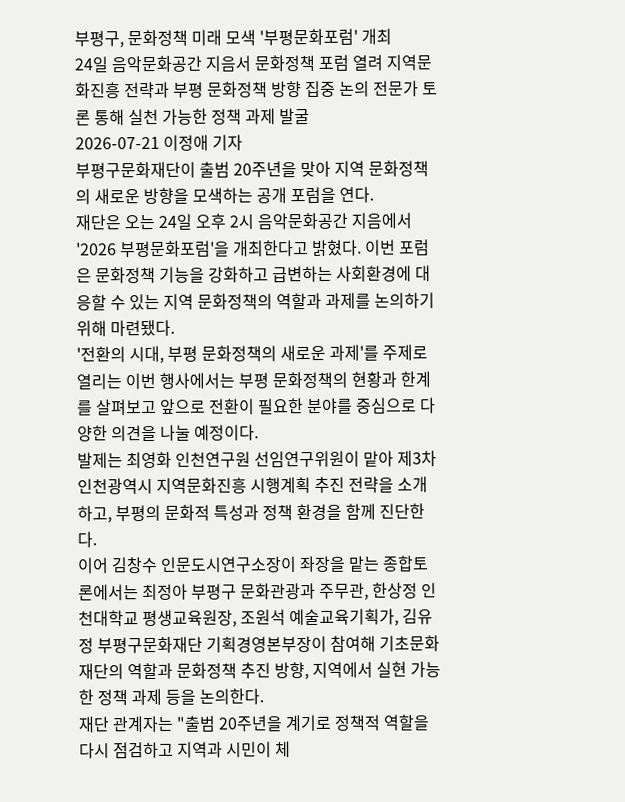부평구, 문화정책 미래 모색 '부평문화포럼' 개최
24일 음악문화공간 지음서 문화정책 포럼 열려 지역문화진흥 전략과 부평 문화정책 방향 집중 논의 전문가 토론 통해 실천 가능한 정책 과제 발굴
2026-07-21 이정애 기자
부평구문화재단이 출범 20주년을 맞아 지역 문화정책의 새로운 방향을 모색하는 공개 포럼을 연다.
재단은 오는 24일 오후 2시 음악문화공간 지음에서 '2026 부평문화포럼'을 개최한다고 밝혔다. 이번 포럼은 문화정책 기능을 강화하고 급변하는 사회환경에 대응할 수 있는 지역 문화정책의 역할과 과제를 논의하기 위해 마련됐다.
'전환의 시대, 부평 문화정책의 새로운 과제'를 주제로 열리는 이번 행사에서는 부평 문화정책의 현황과 한계를 살펴보고 앞으로 전환이 필요한 분야를 중심으로 다양한 의견을 나눌 예정이다.
발제는 최영화 인천연구원 선임연구위원이 맡아 제3차 인천광역시 지역문화진흥 시행계획 추진 전략을 소개하고, 부평의 문화적 특성과 정책 환경을 함께 진단한다.
이어 김창수 인문도시연구소장이 좌장을 맡는 종합토론에서는 최정아 부평구 문화관광과 주무관, 한상정 인천대학교 평생교육원장, 조원석 예술교육기획가, 김유정 부평구문화재단 기획경영본부장이 참여해 기초문화재단의 역할과 문화정책 추진 방향, 지역에서 실현 가능한 정책 과제 등을 논의한다.
재단 관계자는 "출범 20주년을 계기로 정책적 역할을 다시 점검하고 지역과 시민이 체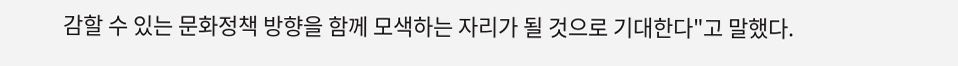감할 수 있는 문화정책 방향을 함께 모색하는 자리가 될 것으로 기대한다"고 말했다.